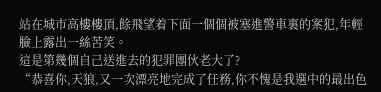站在城市高樓樓頂,餘飛望着下面一個個被塞進警車裏的案犯,年輕臉上露出一絲苦笑。
這是第幾個自己送進去的犯罪團伙老大了?
“恭喜你,天狼,又一次漂亮地完成了任務,你不愧是我選中的最出色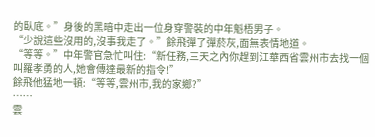的臥底。”身後的黑暗中走出一位身穿警裝的中年魁梧男子。
“少說這些沒用的,沒事我走了。”餘飛彈了彈菸灰,面無表情地道。
“等等。”中年警官急忙叫住:“新任務,三天之內你趕到江華西省雲州市去找一個叫羅孝勇的人,她會傳達最新的指令!”
餘飛他猛地一頓:“等等,雲州市,我的家鄉?”
……
雲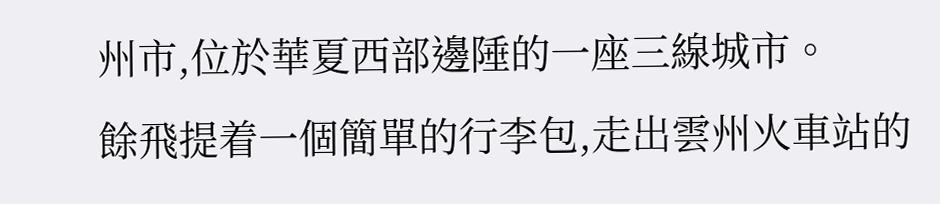州市,位於華夏西部邊陲的一座三線城市。
餘飛提着一個簡單的行李包,走出雲州火車站的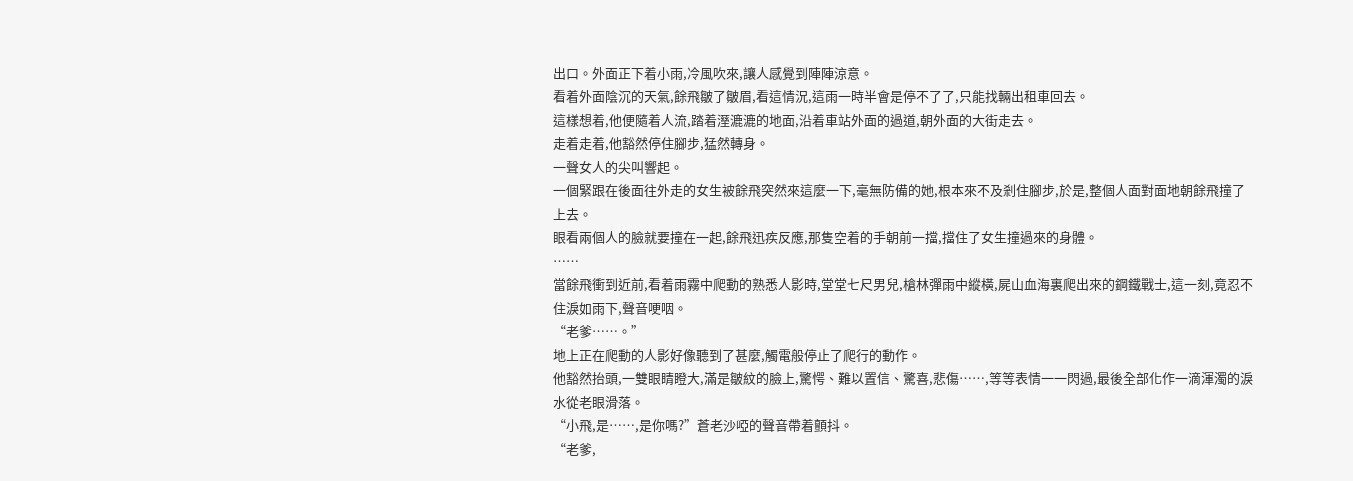出口。外面正下着小雨,冷風吹來,讓人感覺到陣陣涼意。
看着外面陰沉的天氣,餘飛皺了皺眉,看這情況,這雨一時半會是停不了了,只能找輛出租車回去。
這樣想着,他便隨着人流,踏着溼漉漉的地面,沿着車站外面的過道,朝外面的大街走去。
走着走着,他豁然停住腳步,猛然轉身。
一聲女人的尖叫響起。
一個緊跟在後面往外走的女生被餘飛突然來這麼一下,毫無防備的她,根本來不及剎住腳步,於是,整個人面對面地朝餘飛撞了上去。
眼看兩個人的臉就要撞在一起,餘飛迅疾反應,那隻空着的手朝前一擋,擋住了女生撞過來的身體。
……
當餘飛衝到近前,看着雨霧中爬動的熟悉人影時,堂堂七尺男兒,槍林彈雨中縱橫,屍山血海裏爬出來的鋼鐵戰士,這一刻,竟忍不住淚如雨下,聲音哽咽。
“老爹……。”
地上正在爬動的人影好像聽到了甚麼,觸電般停止了爬行的動作。
他豁然抬頭,一雙眼睛瞪大,滿是皺紋的臉上,驚愕、難以置信、驚喜,悲傷……,等等表情一一閃過,最後全部化作一滴渾濁的淚水從老眼滑落。
“小飛,是……,是你嗎?”蒼老沙啞的聲音帶着顫抖。
“老爹,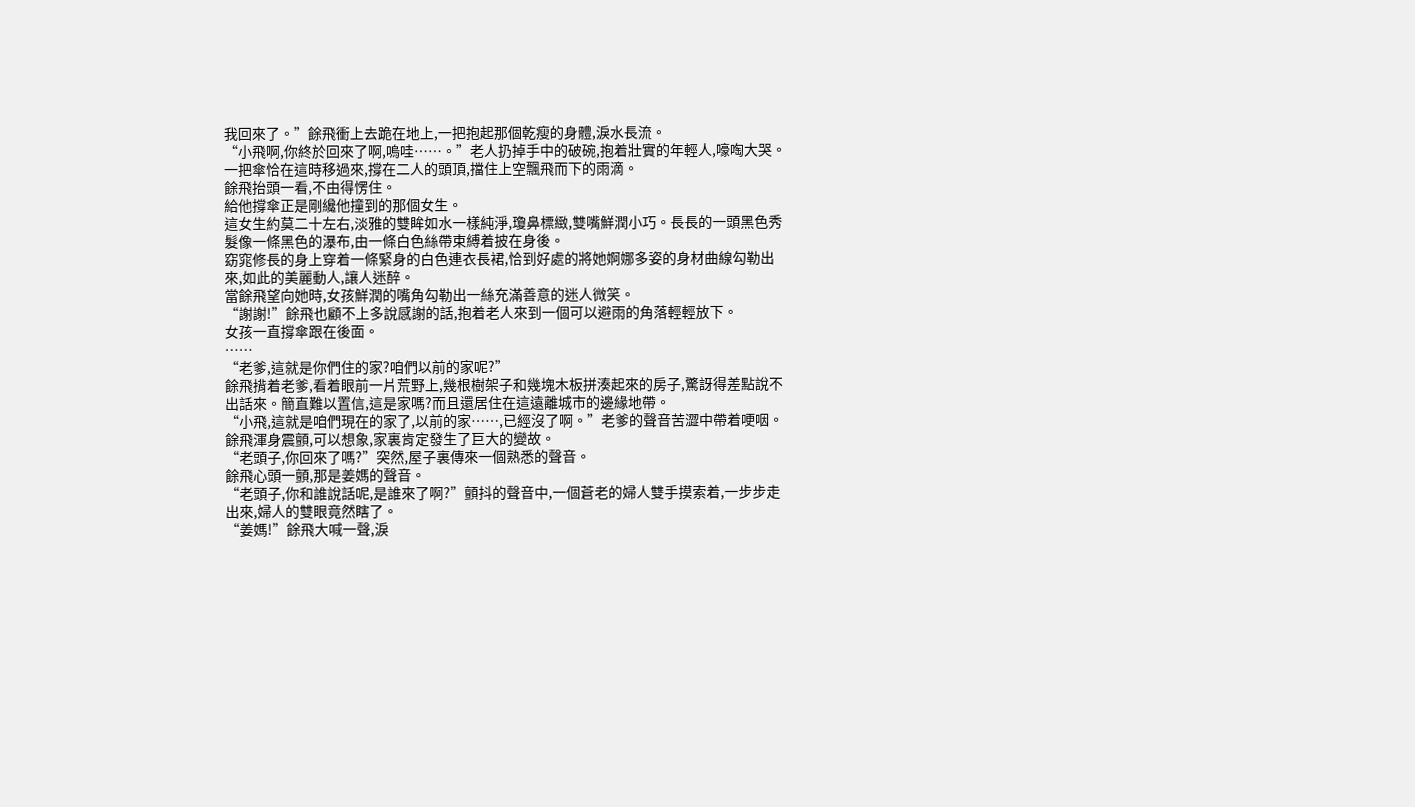我回來了。”餘飛衝上去跪在地上,一把抱起那個乾瘦的身體,淚水長流。
“小飛啊,你終於回來了啊,嗚哇……。”老人扔掉手中的破碗,抱着壯實的年輕人,嚎啕大哭。
一把傘恰在這時移過來,撐在二人的頭頂,擋住上空飄飛而下的雨滴。
餘飛抬頭一看,不由得愣住。
給他撐傘正是剛纔他撞到的那個女生。
這女生約莫二十左右,淡雅的雙眸如水一樣純淨,瓊鼻標緻,雙嘴鮮潤小巧。長長的一頭黑色秀髮像一條黑色的瀑布,由一條白色絲帶束縛着披在身後。
窈窕修長的身上穿着一條緊身的白色連衣長裙,恰到好處的將她婀娜多姿的身材曲線勾勒出來,如此的美麗動人,讓人迷醉。
當餘飛望向她時,女孩鮮潤的嘴角勾勒出一絲充滿善意的迷人微笑。
“謝謝!”餘飛也顧不上多說感謝的話,抱着老人來到一個可以避雨的角落輕輕放下。
女孩一直撐傘跟在後面。
……
“老爹,這就是你們住的家?咱們以前的家呢?”
餘飛揹着老爹,看着眼前一片荒野上,幾根樹架子和幾塊木板拼湊起來的房子,驚訝得差點說不出話來。簡直難以置信,這是家嗎?而且還居住在這遠離城市的邊緣地帶。
“小飛,這就是咱們現在的家了,以前的家……,已經沒了啊。”老爹的聲音苦澀中帶着哽咽。
餘飛渾身震顫,可以想象,家裏肯定發生了巨大的變故。
“老頭子,你回來了嗎?”突然,屋子裏傳來一個熟悉的聲音。
餘飛心頭一顫,那是姜媽的聲音。
“老頭子,你和誰說話呢,是誰來了啊?”顫抖的聲音中,一個蒼老的婦人雙手摸索着,一步步走出來,婦人的雙眼竟然瞎了。
“姜媽!”餘飛大喊一聲,淚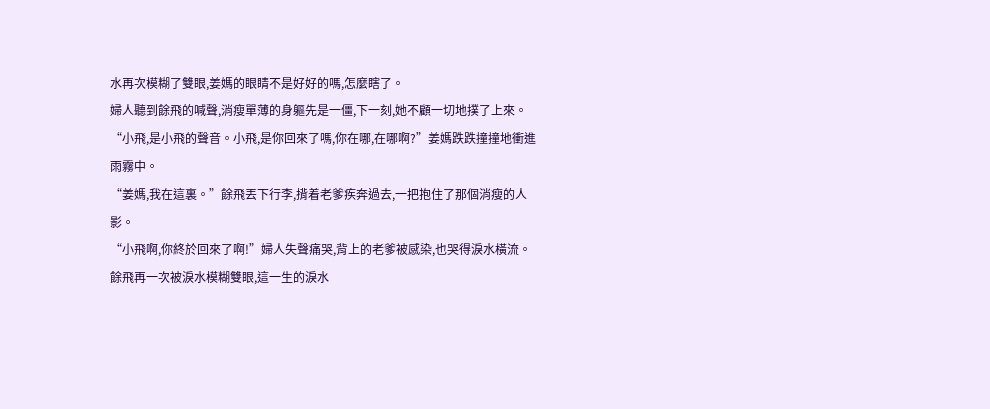水再次模糊了雙眼,姜媽的眼睛不是好好的嗎,怎麼瞎了。
婦人聽到餘飛的喊聲,消瘦單薄的身軀先是一僵,下一刻,她不顧一切地撲了上來。
“小飛,是小飛的聲音。小飛,是你回來了嗎,你在哪,在哪啊?”姜媽跌跌撞撞地衝進雨霧中。
“姜媽,我在這裏。”餘飛丟下行李,揹着老爹疾奔過去,一把抱住了那個消瘦的人影。
“小飛啊,你終於回來了啊!”婦人失聲痛哭,背上的老爹被感染,也哭得淚水橫流。
餘飛再一次被淚水模糊雙眼,這一生的淚水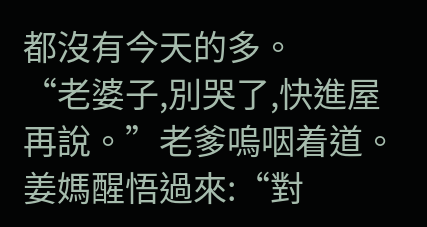都沒有今天的多。
“老婆子,別哭了,快進屋再說。”老爹嗚咽着道。
姜媽醒悟過來:“對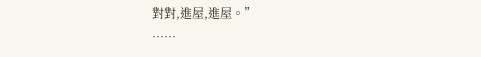對對,進屋,進屋。”
……